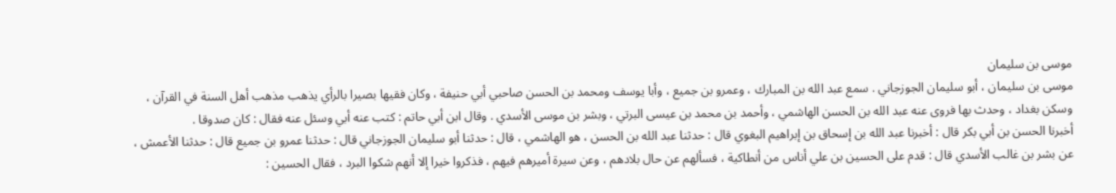موسى بن سليمان
موسى بن سليمان ، أبو سليمان الجوزجاني . سمع عبد الله بن المبارك ، وعمرو بن جميع ، وأبا يوسف ومحمد بن الحسن صاحبي أبي حنيفة ، وكان فقيها بصيرا بالرأي يذهب مذهب أهل السنة في القرآن ، وسكن بغداد ، وحدث بها فروى عنه عبد الله بن الحسن الهاشمي ، وأحمد بن محمد بن عيسى البرتي ، وبشر بن موسى الأسدي . وقال ابن أبي حاتم : كتب عنه أبي وسئل عنه فقال : كان صدوقا .
أخبرنا الحسن بن أبي بكر قال : أخبرنا عبد الله بن إسحاق بن إبراهيم البغوي قال : حدثنا عبد الله بن الحسن ، هو الهاشمي ، قال : حدثنا أبو سليمان الجوزجاني قال : حدثنا عمرو بن جميع قال : حدثنا الأعمش ، عن بشر بن غالب الأسدي قال : قدم على الحسين بن علي أناس من أنطاكية ، فسألهم عن حال بلادهم ، وعن سيرة أميرهم فيهم ، فذكروا خيرا إلا أنهم شكوا البرد ، فقال الحسين :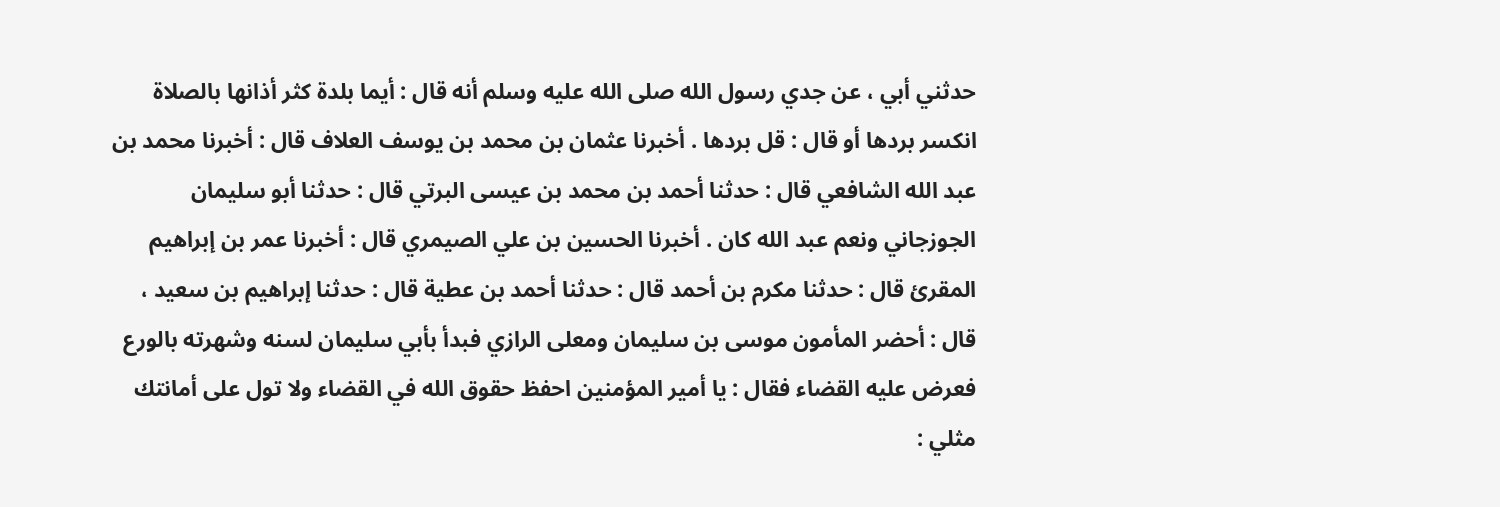حدثني أبي ، عن جدي رسول الله صلى الله عليه وسلم أنه قال : أيما بلدة كثر أذانها بالصلاة انكسر بردها أو قال : قل بردها . أخبرنا عثمان بن محمد بن يوسف العلاف قال : أخبرنا محمد بن عبد الله الشافعي قال : حدثنا أحمد بن محمد بن عيسى البرتي قال : حدثنا أبو سليمان الجوزجاني ونعم عبد الله كان . أخبرنا الحسين بن علي الصيمري قال : أخبرنا عمر بن إبراهيم المقرئ قال : حدثنا مكرم بن أحمد قال : حدثنا أحمد بن عطية قال : حدثنا إبراهيم بن سعيد ، قال : أحضر المأمون موسى بن سليمان ومعلى الرازي فبدأ بأبي سليمان لسنه وشهرته بالورع فعرض عليه القضاء فقال : يا أمير المؤمنين احفظ حقوق الله في القضاء ولا تول على أمانتك مثلي :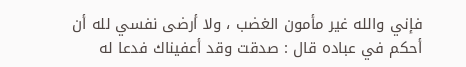فإني والله غير مأمون الغضب ، ولا أرضى نفسي لله أن أحكم في عباده قال : صدقت وقد أعفيناك فدعا له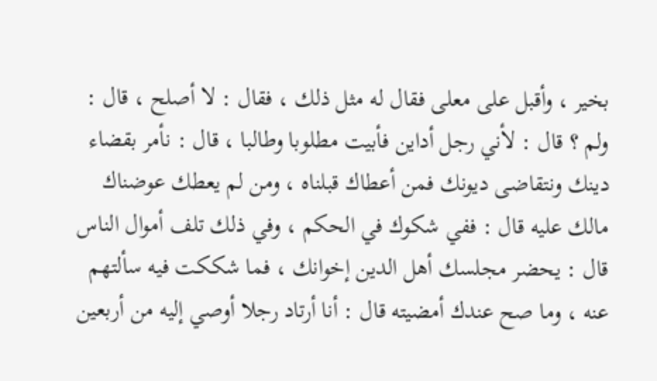بخير ، وأقبل على معلى فقال له مثل ذلك ، فقال : لا أصلح ، قال : ولم ؟ قال : لأني رجل أداين فأبيت مطلوبا وطالبا ، قال : نأمر بقضاء دينك ونتقاضى ديونك فمن أعطاك قبلناه ، ومن لم يعطك عوضناك مالك عليه قال : ففي شكوك في الحكم ، وفي ذلك تلف أموال الناس قال : يحضر مجلسك أهل الدين إخوانك ، فما شككت فيه سألتهم عنه ، وما صح عندك أمضيته قال : أنا أرتاد رجلا أوصي إليه من أربعين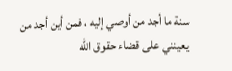سنة ما أجد من أوصي إليه ، فمن أين أجد من يعينني على قضاء حقوق الله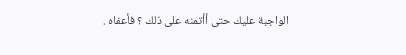الواجبة عليك حتى أأتمنه على ذلك ؟ فأعفاه .